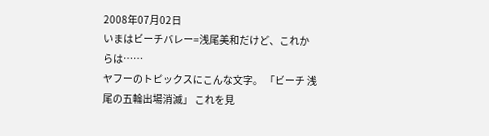2008年07月02日
いまはビーチバレー=浅尾美和だけど、これからは……
ヤフーのトピックスにこんな文字。 「ビーチ 浅尾の五輪出場消滅」 これを見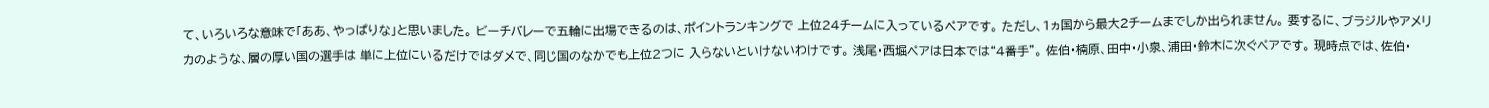て、いろいろな意味で「ああ、やっぱりな」と思いました。 ビーチバレーで五輪に出場できるのは、ポイントランキングで 上位24チームに入っているペアです。 ただし、1ヵ国から最大2チームまでしか出られません。 要するに、ブラジルやアメリカのような、層の厚い国の選手は 単に上位にいるだけではダメで、同じ国のなかでも上位2つに 入らないといけないわけです。 浅尾・西堀ペアは日本では“4番手”。 佐伯・楠原、田中・小泉、浦田・鈴木に次ぐペアです。 現時点では、佐伯・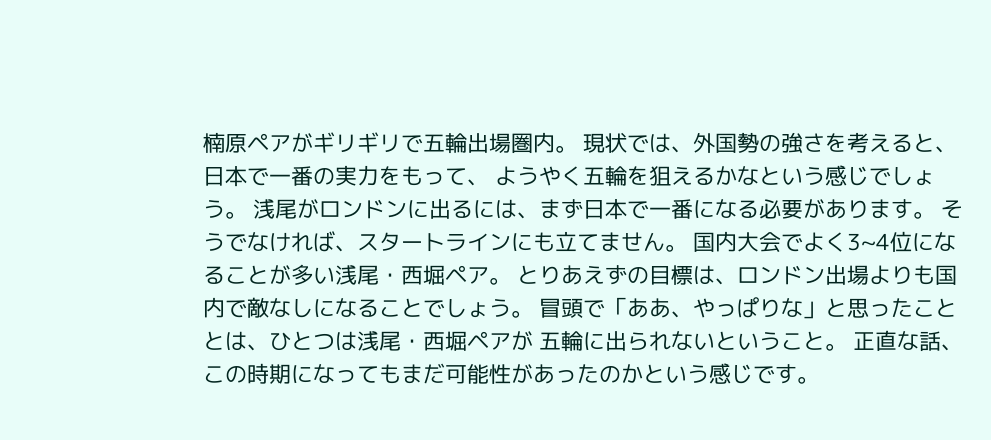楠原ペアがギリギリで五輪出場圏内。 現状では、外国勢の強さを考えると、日本で一番の実力をもって、 ようやく五輪を狙えるかなという感じでしょう。 浅尾がロンドンに出るには、まず日本で一番になる必要があります。 そうでなければ、スタートラインにも立てません。 国内大会でよく3~4位になることが多い浅尾・西堀ペア。 とりあえずの目標は、ロンドン出場よりも国内で敵なしになることでしょう。 冒頭で「ああ、やっぱりな」と思ったこととは、ひとつは浅尾・西堀ペアが 五輪に出られないということ。 正直な話、この時期になってもまだ可能性があったのかという感じです。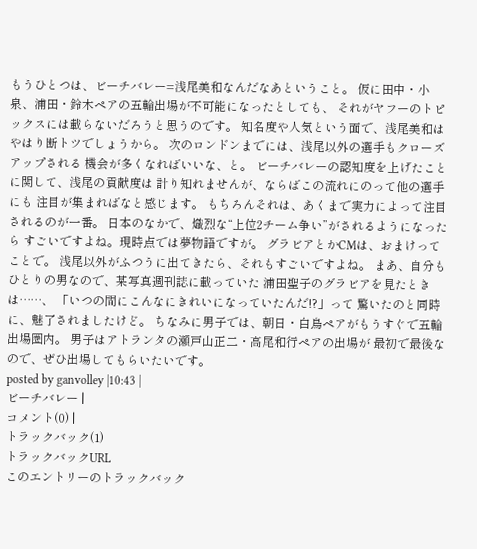もうひとつは、ビーチバレー=浅尾美和なんだなあということ。 仮に田中・小泉、浦田・鈴木ペアの五輪出場が不可能になったとしても、 それがヤフーのトピックスには載らないだろうと思うのです。 知名度や人気という面で、浅尾美和はやはり断トツでしょうから。 次のロンドンまでには、浅尾以外の選手もクローズアップされる 機会が多くなればいいな、と。 ビーチバレーの認知度を上げたことに関して、浅尾の貢献度は 計り知れませんが、ならばこの流れにのって他の選手にも 注目が集まればなと感じます。 もちろんそれは、あくまで実力によって注目されるのが一番。 日本のなかで、熾烈な“上位2チーム争い”がされるようになったら すごいですよね。現時点では夢物語ですが。 グラビアとかCMは、おまけってことで。 浅尾以外がふつうに出てきたら、それもすごいですよね。 まあ、自分もひとりの男なので、某写真週刊誌に載っていた 浦田聖子のグラビアを見たときは……、 「いつの間にこんなにきれいになっていたんだ!?」って 驚いたのと同時に、魅了されましたけど。 ちなみに男子では、朝日・白鳥ペアがもうすぐで五輪出場圏内。 男子はアトランタの瀬戸山正二・高尾和行ペアの出場が 最初で最後なので、ぜひ出場してもらいたいです。
posted by ganvolley |10:43 |
ビーチバレー |
コメント(0) |
トラックバック(1)
トラックバックURL
このエントリーのトラックバック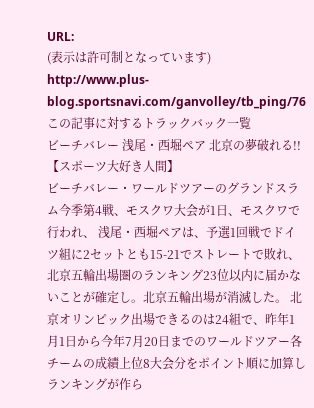URL:
(表示は許可制となっています)
http://www.plus-blog.sportsnavi.com/ganvolley/tb_ping/76
この記事に対するトラックバック一覧
ビーチバレー 浅尾・西堀ペア 北京の夢破れる!! 【スポーツ大好き人間】
ビーチバレー・ワールドツアーのグランドスラム今季第4戦、モスクワ大会が1日、モスクワで行われ、 浅尾・西堀ペアは、予選1回戦でドイツ組に2セットとも15-21でストレートで敗れ、北京五輪出場圏のランキング23位以内に届かないことが確定し。北京五輪出場が消滅した。 北京オリンピック出場できるのは24組で、昨年1月1日から今年7月20日までのワールドツアー各チームの成績上位8大会分をポイント順に加算しランキングが作ら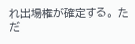れ出場権が確定する。 ただ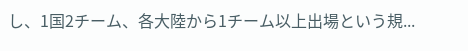し、1国2チーム、各大陸から1チーム以上出場という規...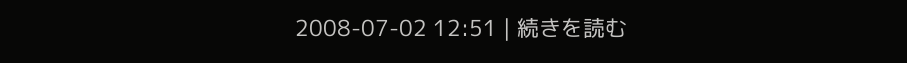2008-07-02 12:51 | 続きを読む